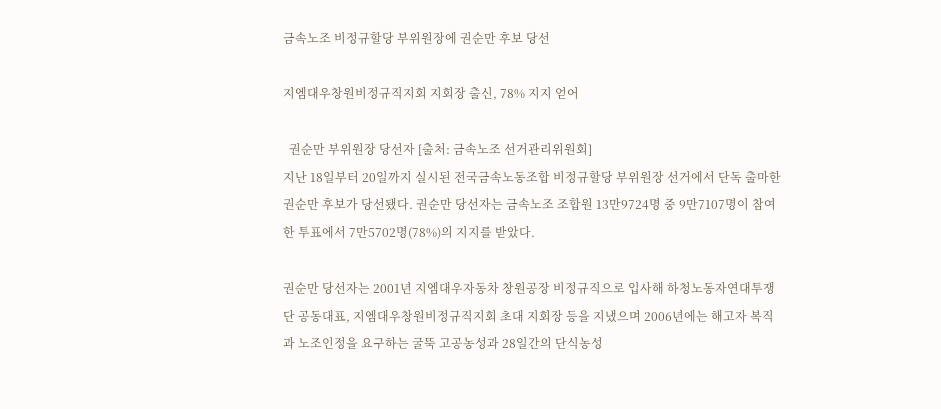금속노조 비정규할당 부위원장에 권순만 후보 당선

지엠대우창원비정규직지회 지회장 출신, 78% 지지 얻어

  권순만 부위원장 당선자 [출처: 금속노조 선거관리위원회]
지난 18일부터 20일까지 실시된 전국금속노동조합 비정규할당 부위원장 선거에서 단독 출마한 권순만 후보가 당선됐다. 권순만 당선자는 금속노조 조합원 13만9724명 중 9만7107명이 참여한 투표에서 7만5702명(78%)의 지지를 받았다.

권순만 당선자는 2001년 지엠대우자동차 창원공장 비정규직으로 입사해 하청노동자연대투쟁단 공동대표, 지엠대우창원비정규직지회 초대 지회장 등을 지냈으며 2006년에는 해고자 복직과 노조인정을 요구하는 굴뚝 고공농성과 28일간의 단식농성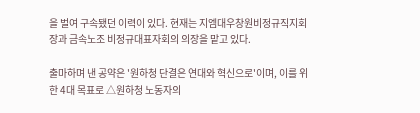을 벌여 구속됐던 이력이 있다. 현재는 지엠대우창원비정규직지회장과 금속노조 비정규대표자회의 의장을 맡고 있다.

출마하며 낸 공약은 '원하청 단결은 연대와 혁신으로'이며, 이를 위한 4대 목표로 △원하청 노동자의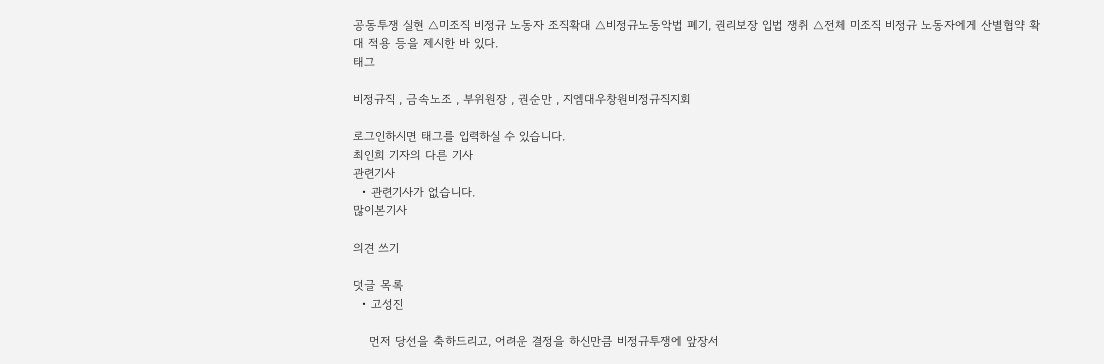공동투쟁 실현 △미조직 비정규 노동자 조직확대 △비정규노동악법 폐기, 권리보장 입법 쟁취 △전체 미조직 비정규 노동자에게 산별협약 확대 적용 등을 제시한 바 있다.
태그

비정규직 , 금속노조 , 부위원장 , 권순만 , 지엠대우창원비정규직지회

로그인하시면 태그를 입력하실 수 있습니다.
최인희 기자의 다른 기사
관련기사
  • 관련기사가 없습니다.
많이본기사

의견 쓰기

덧글 목록
  • 고성진

    먼저 당선을 축하드리고, 어려운 결정을 하신만큼 비정규투쟁에 앞장서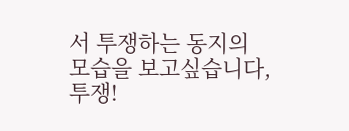서 투쟁하는 동지의 모습을 보고싶습니다,투쟁!